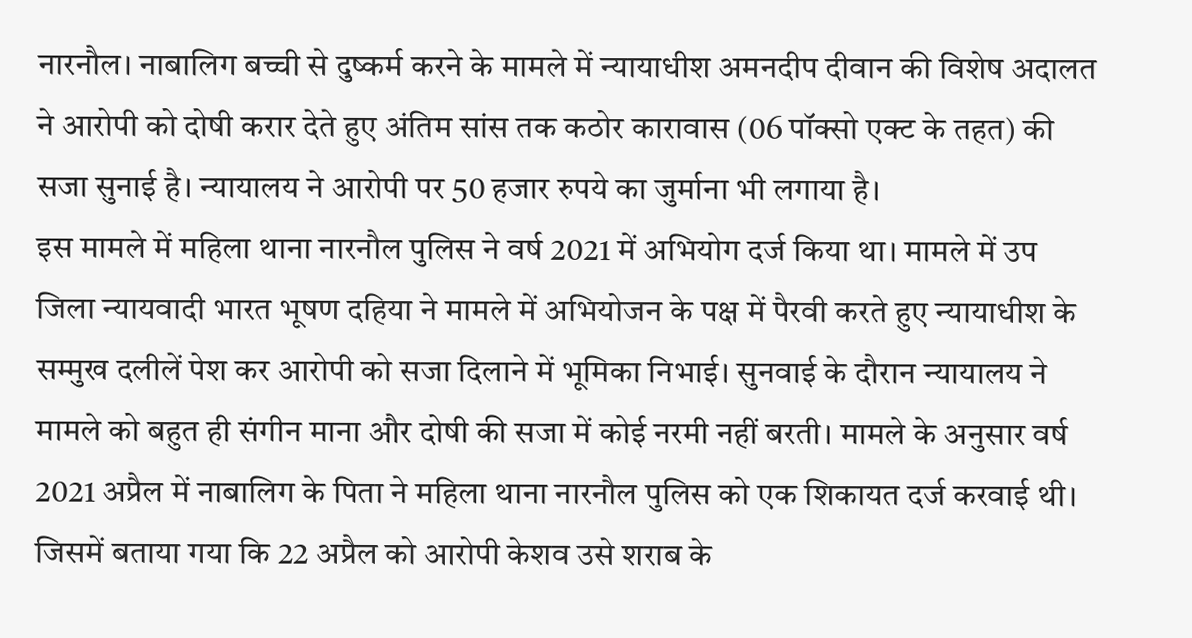नारनौल। नाबालिग बच्ची से दुष्कर्म करने के मामले में न्यायाधीश अमनदीप दीवान की विशेष अदालत ने आरोपी को दोषी करार देते हुए अंतिम सांस तक कठोर कारावास (06 पॉक्सो एक्ट के तहत) की सजा सुनाई है। न्यायालय ने आरोपी पर 50 हजार रुपये का जुर्माना भी लगाया है।
इस मामले में महिला थाना नारनौल पुलिस ने वर्ष 2021 में अभियोग दर्ज किया था। मामले में उप जिला न्यायवादी भारत भूषण दहिया ने मामले में अभियोजन के पक्ष में पैरवी करते हुए न्यायाधीश के सम्मुख दलीलें पेश कर आरोपी को सजा दिलाने में भूमिका निभाई। सुनवाई के दौरान न्यायालय ने मामले को बहुत ही संगीन माना और दोषी की सजा में कोई नरमी नहीं बरती। मामले के अनुसार वर्ष 2021 अप्रैल में नाबालिग के पिता ने महिला थाना नारनौल पुलिस को एक शिकायत दर्ज करवाई थी। जिसमें बताया गया कि 22 अप्रैल को आरोपी केशव उसे शराब के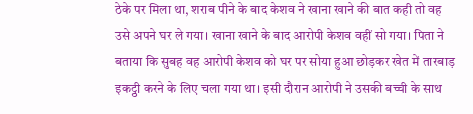ठेके पर मिला था, शराब पीने के बाद केशव ने खाना खाने की बात कही तो वह उसे अपने घर ले गया। खाना खाने के बाद आरोपी केशव वहीं सो गया। पिता ने बताया कि सुबह वह आरोपी केशव को घर पर सोया हुआ छोड़कर खेत में तारबाड़ इकट्ठी करने के लिए चला गया था। इसी दौरान आरोपी ने उसकी बच्ची के साथ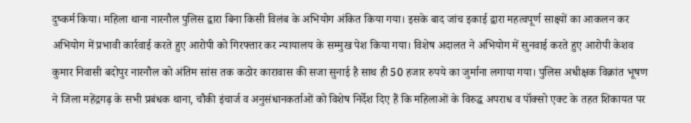दुष्कर्म किया। महिला थाना नारनौल पुलिस द्वारा बिना किसी विलंब के अभियोग अंकित किया गया। इसके बाद जांच इकाई द्वारा महत्वपूर्ण साक्ष्यों का आकलन कर अभियोग में प्रभावी कार्रवाई करते हुए आरोपी को गिरफ्तार कर न्यायालय के सम्मुख पेश किया गया। विशेष अदालत ने अभियोग में सुनवाई करते हुए आरोपी केशव कुमार निवासी बदोपुर नारनौल को अंतिम सांस तक कठोर कारावास की सजा सुनाई है साथ ही 50 हजार रुपये का जुर्माना लगाया गया। पुलिस अधीक्षक विक्रांत भूषण ने जिला महेंद्रगढ़ के सभी प्रबंधक थाना, चौकी इंचार्ज व अनुसंधानकर्ताओं को विशेष निर्देश दिए हैं कि महिलाओं के विरुद्ध अपराध व पॉक्सो एक्ट के तहत शिकायत पर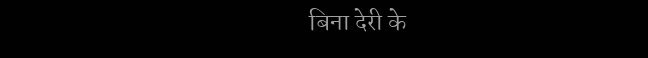बिना देरी के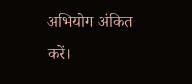अभियोग अंकित करें।